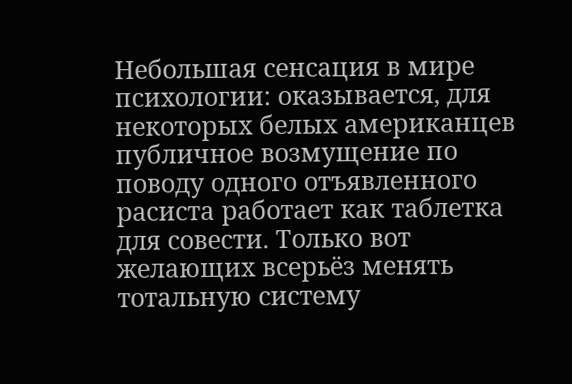Небольшая сенсация в мире психологии: оказывается, для некоторых белых американцев публичное возмущение по поводу одного отъявленного расиста работает как таблетка для совести. Только вот желающих всерьёз менять тотальную систему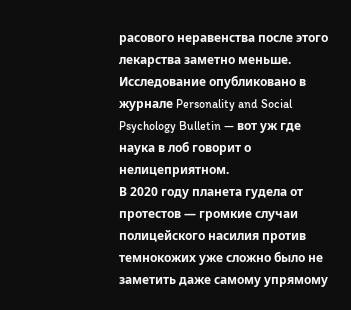расового неравенства после этого лекарства заметно меньше. Исследование опубликовано в журнале Personality and Social Psychology Bulletin — вот уж где наука в лоб говорит о нелицеприятном.
В 2020 году планета гудела от протестов — громкие случаи полицейского насилия против темнокожих уже сложно было не заметить даже самому упрямому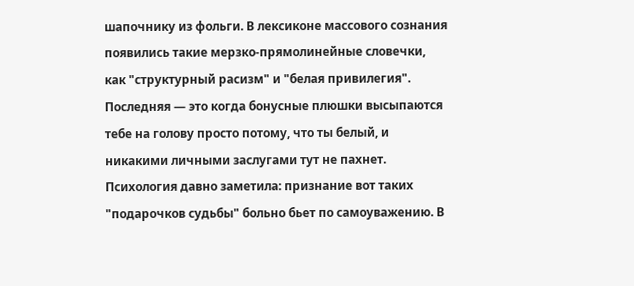шапочнику из фольги. В лексиконе массового сознания появились такие мерзко-прямолинейные словечки, как "структурный расизм" и "белая привилегия". Последняя — это когда бонусные плюшки высыпаются тебе на голову просто потому, что ты белый, и никакими личными заслугами тут не пахнет.
Психология давно заметила: признание вот таких "подарочков судьбы" больно бьет по самоуважению. В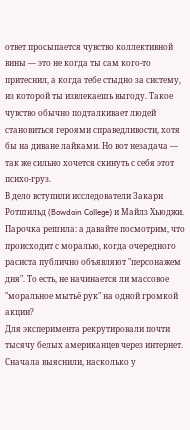ответ просыпается чувство коллективной вины — это не когда ты сам кого-то притеснил, а когда тебе стыдно за систему, из которой ты извлекаешь выгоду. Такое чувство обычно подталкивает людей становиться героями справедливости, хотя бы на диване лайками. Но вот незадача — так же сильно хочется скинуть с себя этот психо-груз.
В дело вступили исследователи Закари Ротшильд (Bowdoin College) и Майлз Хьюджи. Парочка решила: а давайте посмотрим, что происходит с моралью, когда очередного расиста публично объявляют "персонажем дня". То есть, не начинается ли массовое "моральное мытьё рук" на одной громкой акции?
Для эксперимента рекрутировали почти тысячу белых американцев через интернет. Сначала выяснили, насколько у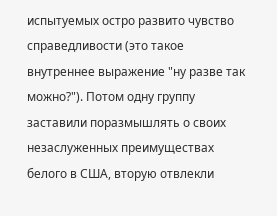испытуемых остро развито чувство справедливости (это такое внутреннее выражение "ну разве так можно?"). Потом одну группу заставили поразмышлять о своих незаслуженных преимуществах белого в США, вторую отвлекли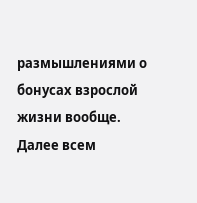размышлениями о бонусах взрослой жизни вообще.
Далее всем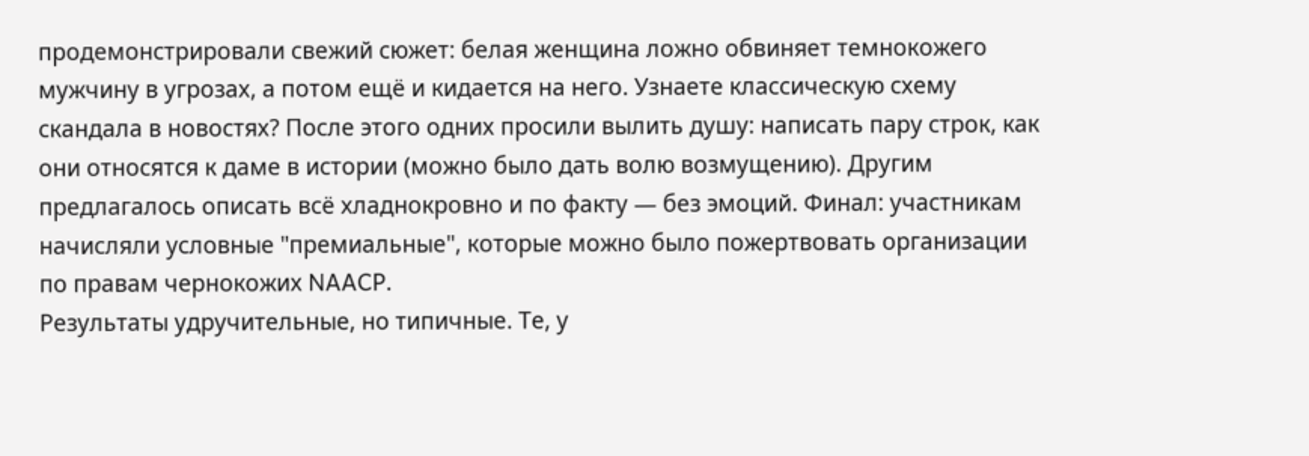продемонстрировали свежий сюжет: белая женщина ложно обвиняет темнокожего мужчину в угрозах, а потом ещё и кидается на него. Узнаете классическую схему скандала в новостях? После этого одних просили вылить душу: написать пару строк, как они относятся к даме в истории (можно было дать волю возмущению). Другим предлагалось описать всё хладнокровно и по факту — без эмоций. Финал: участникам начисляли условные "премиальные", которые можно было пожертвовать организации по правам чернокожих NAACP.
Результаты удручительные, но типичные. Те, у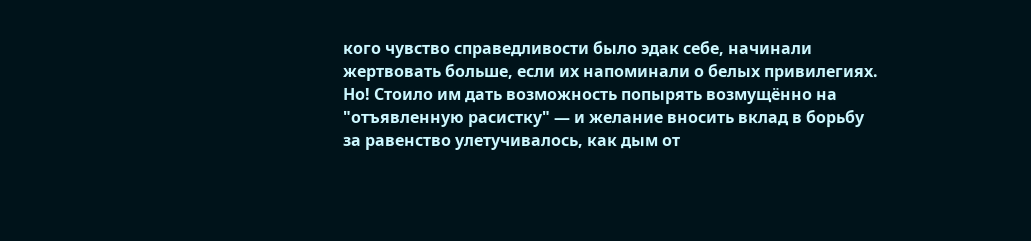кого чувство справедливости было эдак себе, начинали жертвовать больше, если их напоминали о белых привилегиях. Но! Стоило им дать возможность попырять возмущённо на "отъявленную расистку" — и желание вносить вклад в борьбу за равенство улетучивалось, как дым от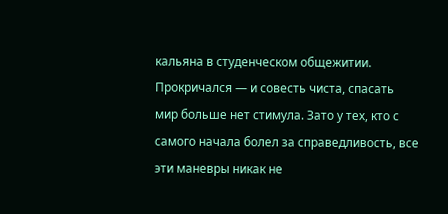кальяна в студенческом общежитии. Прокричался — и совесть чиста, спасать мир больше нет стимула. Зато у тех, кто с самого начала болел за справедливость, все эти маневры никак не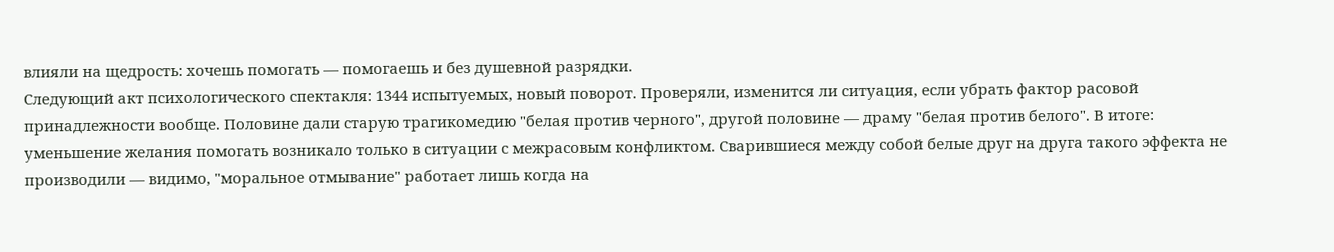влияли на щедрость: хочешь помогать — помогаешь и без душевной разрядки.
Следующий акт психологического спектакля: 1344 испытуемых, новый поворот. Проверяли, изменится ли ситуация, если убрать фактор расовой принадлежности вообще. Половине дали старую трагикомедию "белая против черного", другой половине — драму "белая против белого". В итоге: уменьшение желания помогать возникало только в ситуации с межрасовым конфликтом. Сварившиеся между собой белые друг на друга такого эффекта не производили — видимо, "моральное отмывание" работает лишь когда на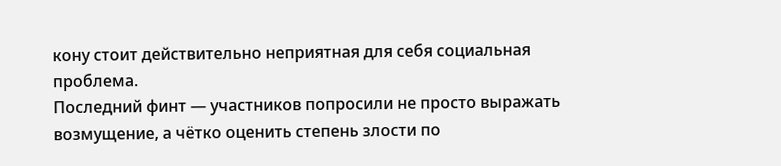кону стоит действительно неприятная для себя социальная проблема.
Последний финт — участников попросили не просто выражать возмущение, а чётко оценить степень злости по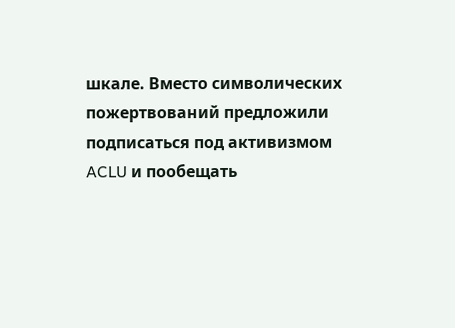шкале. Вместо символических пожертвований предложили подписаться под активизмом ACLU и пообещать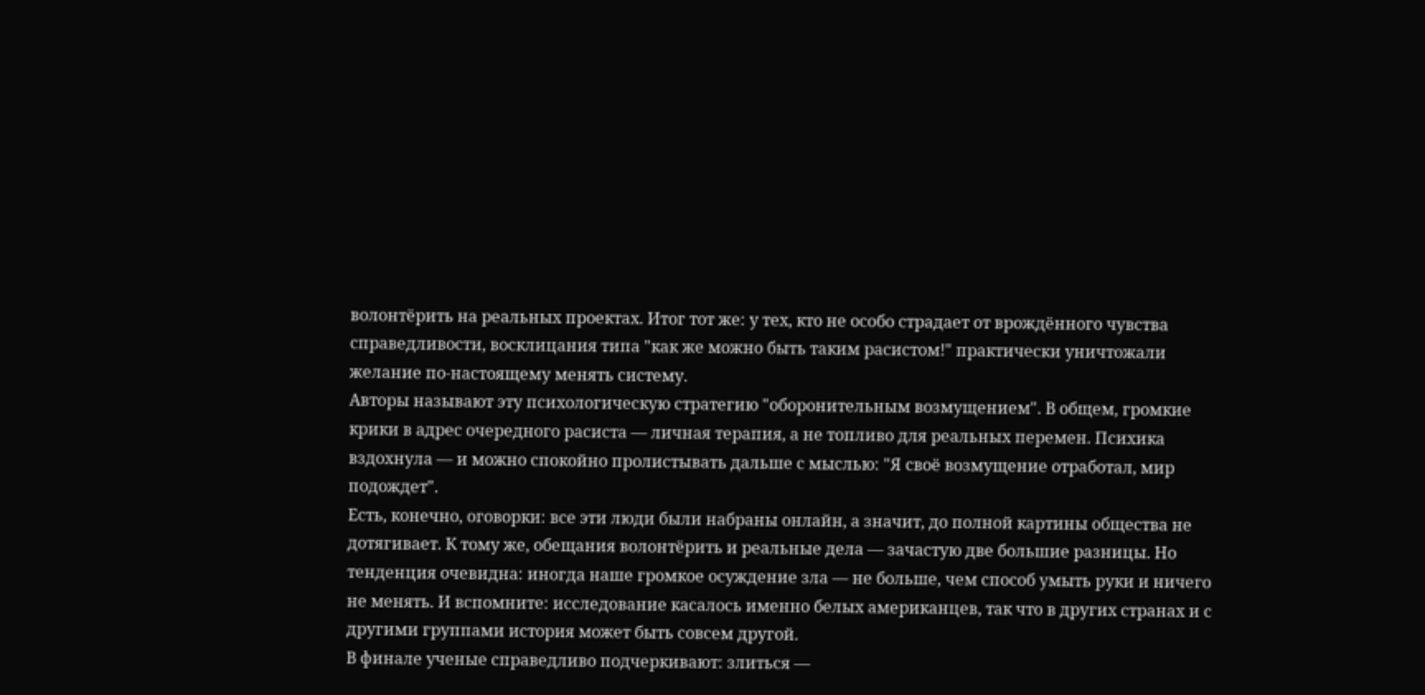волонтёрить на реальных проектах. Итог тот же: у тех, кто не особо страдает от врождённого чувства справедливости, восклицания типа "как же можно быть таким расистом!" практически уничтожали желание по-настоящему менять систему.
Авторы называют эту психологическую стратегию "оборонительным возмущением". В общем, громкие крики в адрес очередного расиста — личная терапия, а не топливо для реальных перемен. Психика вздохнула — и можно спокойно пролистывать дальше с мыслью: "Я своё возмущение отработал, мир подождет".
Есть, конечно, оговорки: все эти люди были набраны онлайн, а значит, до полной картины общества не дотягивает. К тому же, обещания волонтёрить и реальные дела — зачастую две большие разницы. Но тенденция очевидна: иногда наше громкое осуждение зла — не больше, чем способ умыть руки и ничего не менять. И вспомните: исследование касалось именно белых американцев, так что в других странах и с другими группами история может быть совсем другой.
В финале ученые справедливо подчеркивают: злиться —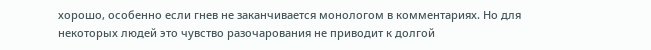хорошо, особенно если гнев не заканчивается монологом в комментариях. Но для некоторых людей это чувство разочарования не приводит к долгой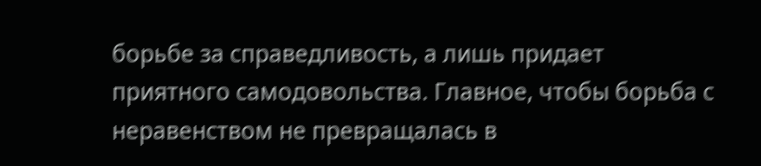борьбе за справедливость, а лишь придает приятного самодовольства. Главное, чтобы борьба с неравенством не превращалась в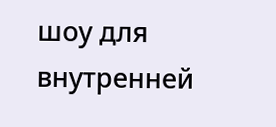шоу для внутренней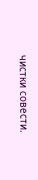чистки совести.